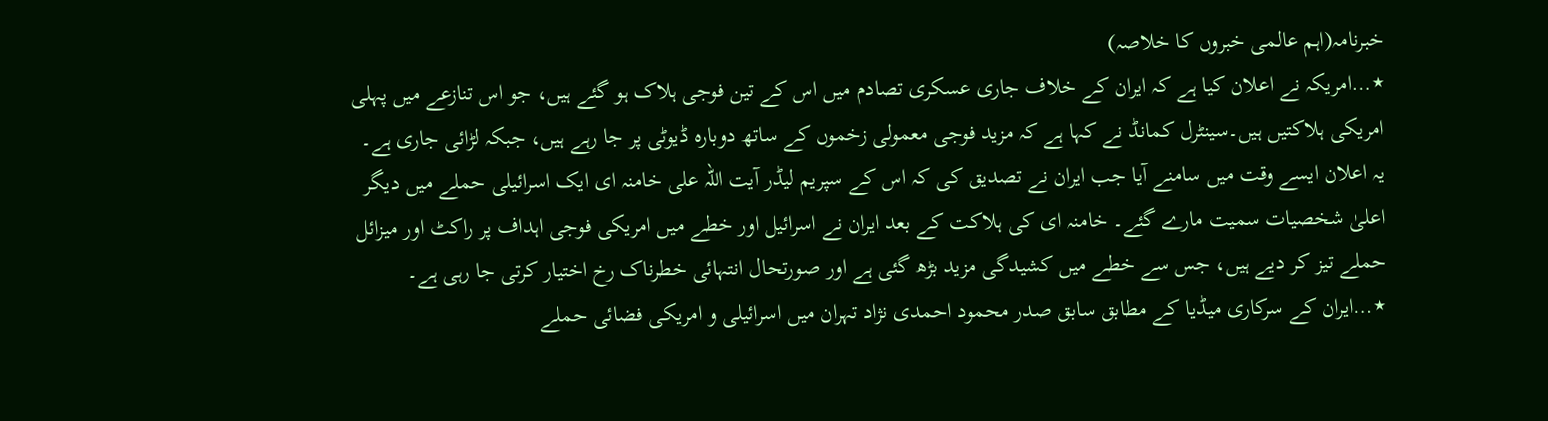خبرنامہ(اہم عالمی خبروں کا خلاصہ)
٭…امریکہ نے اعلان کیا ہے کہ ایران کے خلاف جاری عسکری تصادم میں اس کے تین فوجی ہلاک ہو گئے ہیں، جو اس تنازعے میں پہلی امریکی ہلاکتیں ہیں۔سینٹرل کمانڈ نے کہا ہے کہ مزید فوجی معمولی زخموں کے ساتھ دوبارہ ڈیوٹی پر جا رہے ہیں، جبکہ لڑائی جاری ہے۔ یہ اعلان ایسے وقت میں سامنے آیا جب ایران نے تصدیق کی کہ اس کے سپریم لیڈر آیت اللہ علی خامنہ ای ایک اسرائیلی حملے میں دیگر اعلیٰ شخصیات سمیت مارے گئے۔ خامنہ ای کی ہلاکت کے بعد ایران نے اسرائیل اور خطے میں امریکی فوجی اہداف پر راکٹ اور میزائل حملے تیز کر دیے ہیں، جس سے خطے میں کشیدگی مزید بڑھ گئی ہے اور صورتحال انتہائی خطرناک رخ اختیار کرتی جا رہی ہے۔
٭…ایران کے سرکاری میڈیا کے مطابق سابق صدر محمود احمدی نژاد تہران میں اسرائیلی و امریکی فضائی حملے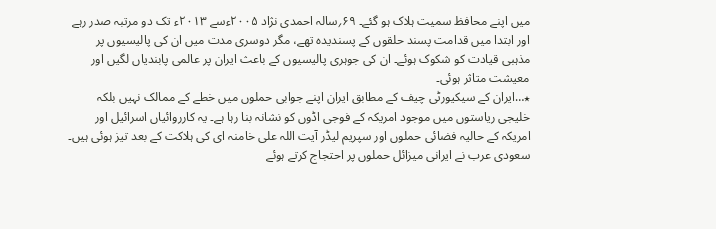میں اپنے محافظ سمیت ہلاک ہو گئے۔ ۶۹؍سالہ احمدی نژاد ۲۰۰۵ءسے ۲۰۱۳ء تک دو مرتبہ صدر رہے اور ابتدا میں قدامت پسند حلقوں کے پسندیدہ تھے، مگر دوسری مدت میں ان کی پالیسیوں پر مذہبی قیادت کو شکوک ہوئے۔ ان کی جوہری پالیسیوں کے باعث ایران پر عالمی پابندیاں لگیں اور معیشت متاثر ہوئی۔
٭…ایران کے سیکیورٹی چیف کے مطابق ایران اپنے جوابی حملوں میں خطے کے ممالک نہیں بلکہ خلیجی ریاستوں میں موجود امریکہ کے فوجی اڈوں کو نشانہ بنا رہا ہے۔ یہ کارروائیاں اسرائیل اور امریکہ کے حالیہ فضائی حملوں اور سپریم لیڈر آیت اللہ علی خامنہ ای کی ہلاکت کے بعد تیز ہوئی ہیں۔ سعودی عرب نے ایرانی میزائل حملوں پر احتجاج کرتے ہوئے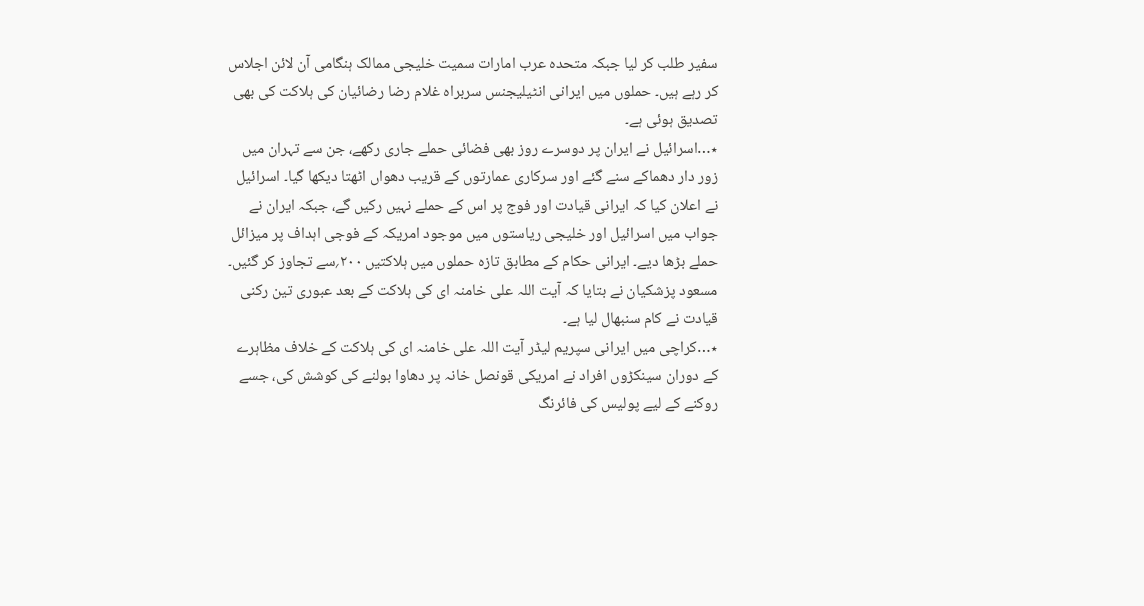سفیر طلب کر لیا جبکہ متحدہ عرب امارات سمیت خلیجی ممالک ہنگامی آن لائن اجلاس کر رہے ہیں۔ حملوں میں ایرانی انٹیلیجنس سربراہ غلام رضا رضائیان کی ہلاکت کی بھی تصدیق ہوئی ہے۔
٭…اسرائیل نے ایران پر دوسرے روز بھی فضائی حملے جاری رکھے، جن سے تہران میں زور دار دھماکے سنے گئے اور سرکاری عمارتوں کے قریب دھواں اٹھتا دیکھا گیا۔ اسرائیل نے اعلان کیا کہ ایرانی قیادت اور فوج پر اس کے حملے نہیں رکیں گے، جبکہ ایران نے جواب میں اسرائیل اور خلیجی ریاستوں میں موجود امریکہ کے فوجی اہداف پر میزائل حملے بڑھا دیے۔ ایرانی حکام کے مطابق تازہ حملوں میں ہلاکتیں ۲۰۰؍سے تجاوز کر گئیں۔ مسعود پزشکیان نے بتایا کہ آیت اللہ علی خامنہ ای کی ہلاکت کے بعد عبوری تین رکنی قیادت نے کام سنبھال لیا ہے۔
٭…کراچی میں ایرانی سپریم لیڈر آیت اللہ علی خامنہ ای کی ہلاکت کے خلاف مظاہرے کے دوران سینکڑوں افراد نے امریکی قونصل خانہ پر دھاوا بولنے کی کوشش کی، جسے روکنے کے لیے پولیس کی فائرنگ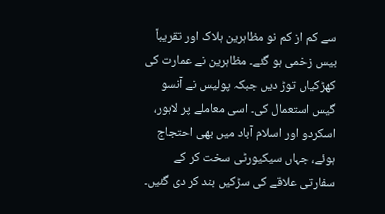سے کم از کم نو مظاہرین ہلاک اور تقریباً بیس زخمی ہو گئے۔ مظاہرین نے عمارت کی کھڑکیاں توڑ دیں جبکہ پولیس نے آنسو گیس استعمال کی۔ اسی معاملے پر لاہور، اسکردو اور اسلام آباد میں بھی احتجاج ہوئے، جہاں سیکیورٹی سخت کر کے سفارتی علاقے کی سڑکیں بند کر دی گئیں۔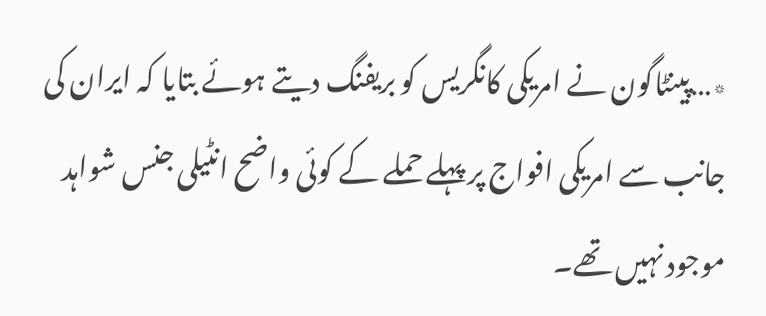٭…پینٹاگون نے امریکی کانگریس کو بریفنگ دیتے ہوئے بتایا کہ ایران کی جانب سے امریکی افواج پر پہلے حملے کے کوئی واضح انٹیلی جنس شواہد موجود نہیں تھے۔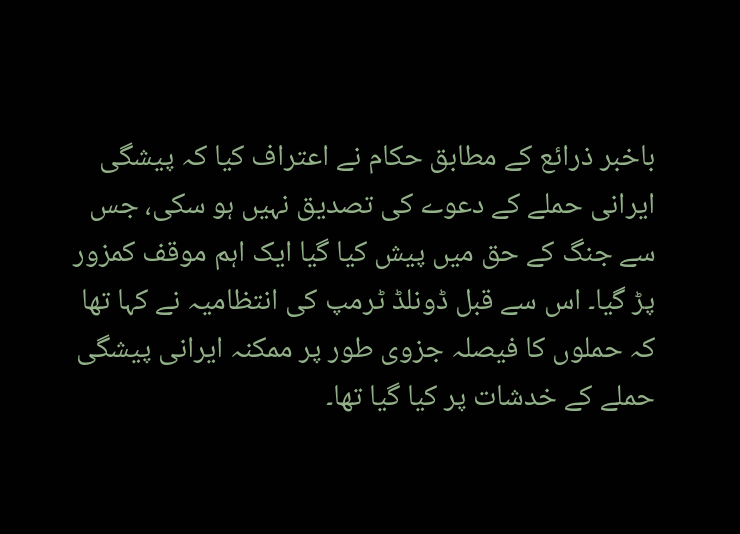باخبر ذرائع کے مطابق حکام نے اعتراف کیا کہ پیشگی ایرانی حملے کے دعوے کی تصدیق نہیں ہو سکی، جس سے جنگ کے حق میں پیش کیا گیا ایک اہم موقف کمزور پڑ گیا۔ اس سے قبل ڈونلڈ ٹرمپ کی انتظامیہ نے کہا تھا کہ حملوں کا فیصلہ جزوی طور پر ممکنہ ایرانی پیشگی حملے کے خدشات پر کیا گیا تھا۔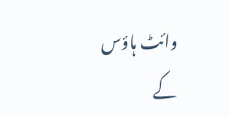وائٹ ہاؤس کے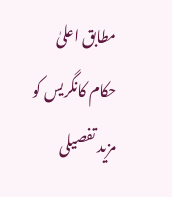مطابق اعلیٰ حکام کانگریس کو مزید تفصیلی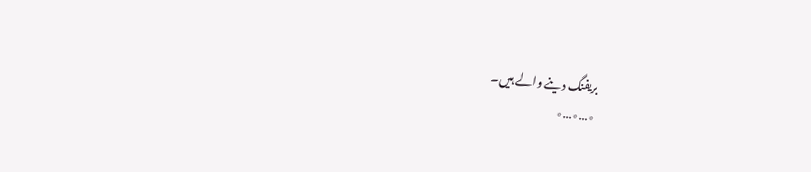بریفنگ دینے والے ہیں۔
٭…٭…٭